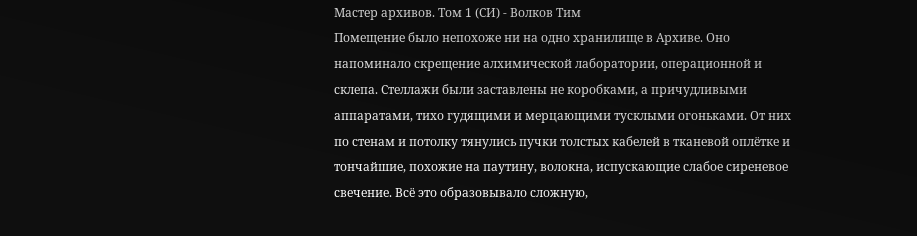Мастер архивов. Том 1 (СИ) - Волков Тим
Помещение было непохоже ни на одно хранилище в Архиве. Оно напоминало скрещение алхимической лаборатории, операционной и склепа. Стеллажи были заставлены не коробками, а причудливыми аппаратами, тихо гудящими и мерцающими тусклыми огоньками. От них по стенам и потолку тянулись пучки толстых кабелей в тканевой оплётке и тончайшие, похожие на паутину, волокна, испускающие слабое сиреневое свечение. Всё это образовывало сложную,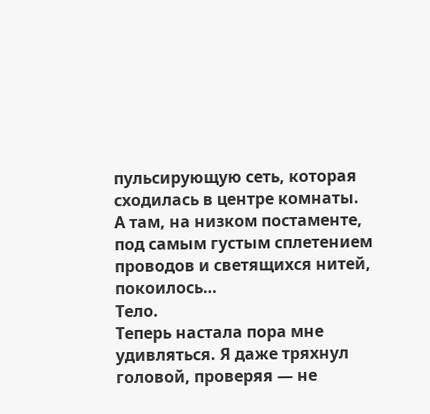пульсирующую сеть, которая сходилась в центре комнаты.
А там, на низком постаменте, под самым густым сплетением проводов и светящихся нитей, покоилось…
Тело.
Теперь настала пора мне удивляться. Я даже тряхнул головой, проверяя — не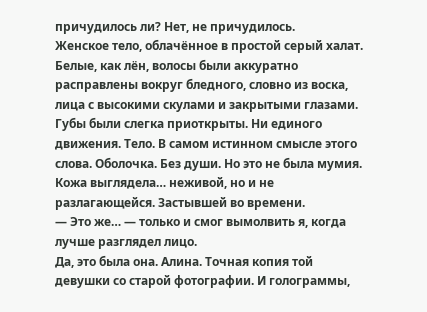причудилось ли? Нет, не причудилось.
Женское тело, облачённое в простой серый халат. Белые, как лён, волосы были аккуратно расправлены вокруг бледного, словно из воска, лица с высокими скулами и закрытыми глазами. Губы были слегка приоткрыты. Ни единого движения. Тело. В самом истинном смысле этого слова. Оболочка. Без души. Но это не была мумия. Кожа выглядела… неживой, но и не разлагающейся. Застывшей во времени.
— Это же… — только и смог вымолвить я, когда лучше разглядел лицо.
Да, это была она. Алина. Точная копия той девушки со старой фотографии. И голограммы,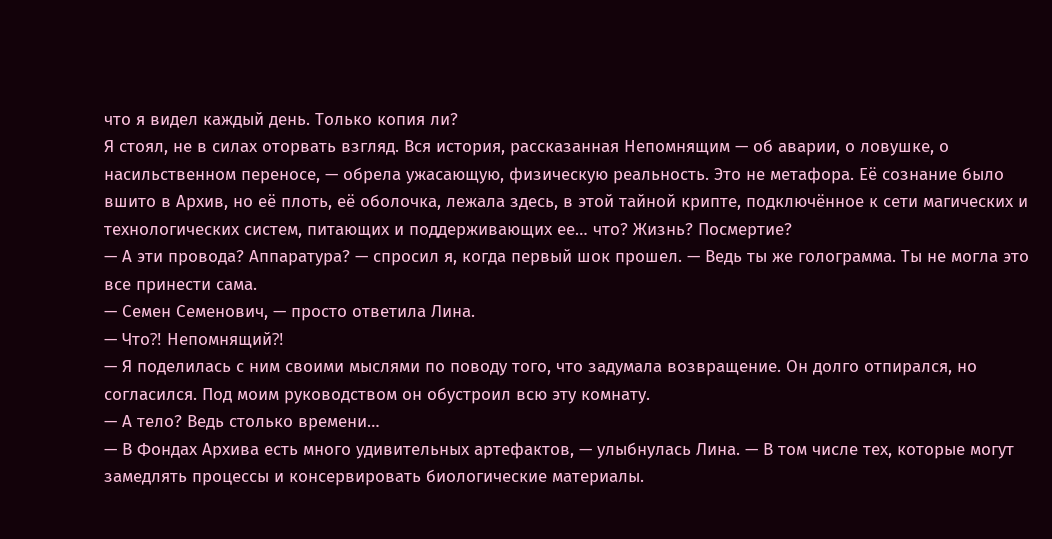что я видел каждый день. Только копия ли?
Я стоял, не в силах оторвать взгляд. Вся история, рассказанная Непомнящим — об аварии, о ловушке, о насильственном переносе, — обрела ужасающую, физическую реальность. Это не метафора. Её сознание было вшито в Архив, но её плоть, её оболочка, лежала здесь, в этой тайной крипте, подключённое к сети магических и технологических систем, питающих и поддерживающих ее… что? Жизнь? Посмертие?
— А эти провода? Аппаратура? — спросил я, когда первый шок прошел. — Ведь ты же голограмма. Ты не могла это все принести сама.
— Семен Семенович, — просто ответила Лина.
— Что⁈ Непомнящий⁈
— Я поделилась с ним своими мыслями по поводу того, что задумала возвращение. Он долго отпирался, но согласился. Под моим руководством он обустроил всю эту комнату.
— А тело? Ведь столько времени…
— В Фондах Архива есть много удивительных артефактов, — улыбнулась Лина. — В том числе тех, которые могут замедлять процессы и консервировать биологические материалы.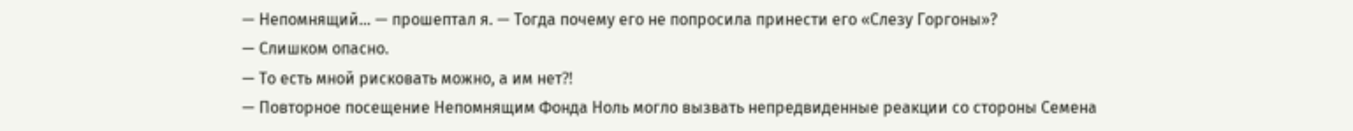— Непомнящий… — прошептал я. — Тогда почему его не попросила принести его «Слезу Горгоны»?
— Слишком опасно.
— То есть мной рисковать можно, а им нет⁈
— Повторное посещение Непомнящим Фонда Ноль могло вызвать непредвиденные реакции со стороны Семена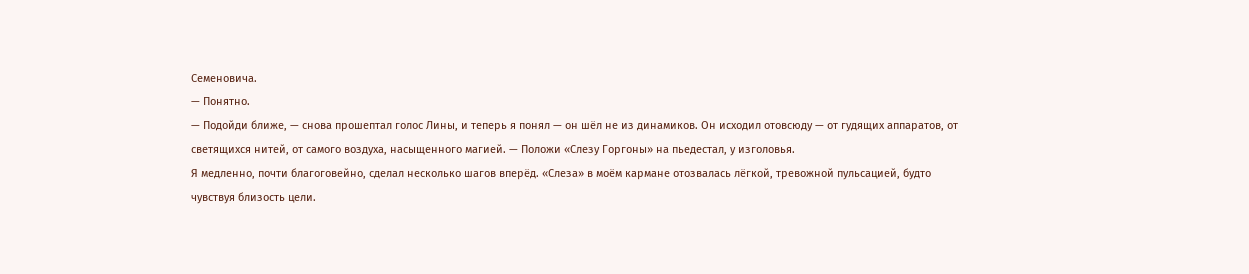Семеновича.
— Понятно.
— Подойди ближе, — снова прошептал голос Лины, и теперь я понял — он шёл не из динамиков. Он исходил отовсюду — от гудящих аппаратов, от светящихся нитей, от самого воздуха, насыщенного магией. — Положи «Слезу Горгоны» на пьедестал, у изголовья.
Я медленно, почти благоговейно, сделал несколько шагов вперёд. «Слеза» в моём кармане отозвалась лёгкой, тревожной пульсацией, будто чувствуя близость цели.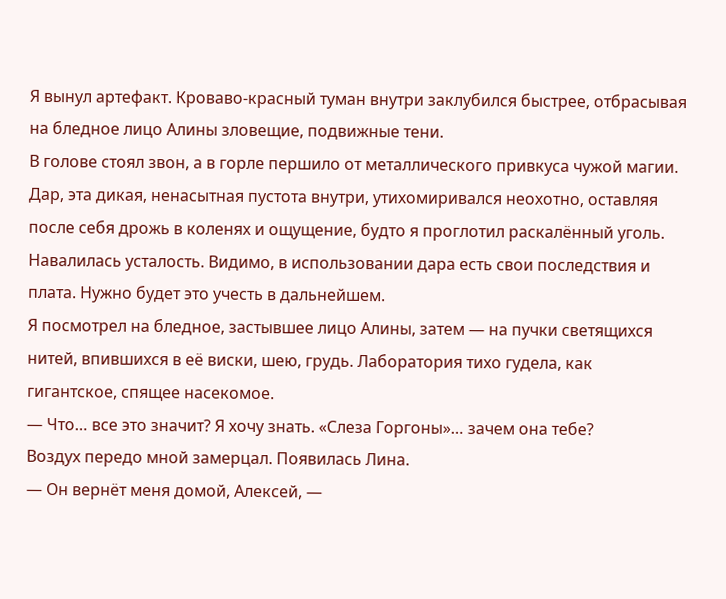Я вынул артефакт. Кроваво-красный туман внутри заклубился быстрее, отбрасывая на бледное лицо Алины зловещие, подвижные тени.
В голове стоял звон, а в горле першило от металлического привкуса чужой магии. Дар, эта дикая, ненасытная пустота внутри, утихомиривался неохотно, оставляя после себя дрожь в коленях и ощущение, будто я проглотил раскалённый уголь. Навалилась усталость. Видимо, в использовании дара есть свои последствия и плата. Нужно будет это учесть в дальнейшем.
Я посмотрел на бледное, застывшее лицо Алины, затем — на пучки светящихся нитей, впившихся в её виски, шею, грудь. Лаборатория тихо гудела, как гигантское, спящее насекомое.
— Что… все это значит? Я хочу знать. «Слеза Горгоны»… зачем она тебе?
Воздух передо мной замерцал. Появилась Лина.
— Он вернёт меня домой, Алексей, —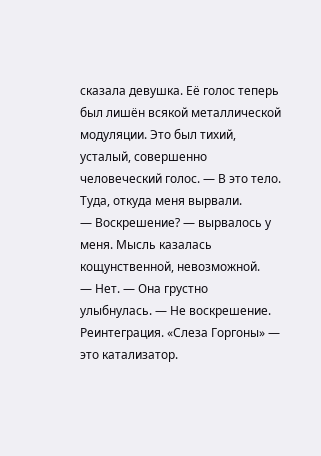сказала девушка. Её голос теперь был лишён всякой металлической модуляции. Это был тихий, усталый, совершенно человеческий голос. — В это тело. Туда, откуда меня вырвали.
— Воскрешение? — вырвалось у меня. Мысль казалась кощунственной, невозможной.
— Нет. — Она грустно улыбнулась. — Не воскрешение. Реинтеграция. «Слеза Горгоны» — это катализатор.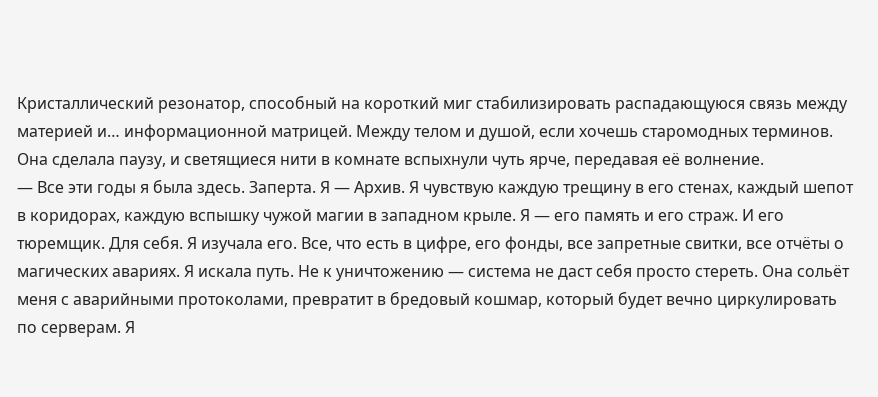Кристаллический резонатор, способный на короткий миг стабилизировать распадающуюся связь между материей и… информационной матрицей. Между телом и душой, если хочешь старомодных терминов.
Она сделала паузу, и светящиеся нити в комнате вспыхнули чуть ярче, передавая её волнение.
— Все эти годы я была здесь. Заперта. Я — Архив. Я чувствую каждую трещину в его стенах, каждый шепот в коридорах, каждую вспышку чужой магии в западном крыле. Я — его память и его страж. И его тюремщик. Для себя. Я изучала его. Все, что есть в цифре, его фонды, все запретные свитки, все отчёты о магических авариях. Я искала путь. Не к уничтожению — система не даст себя просто стереть. Она сольёт меня с аварийными протоколами, превратит в бредовый кошмар, который будет вечно циркулировать по серверам. Я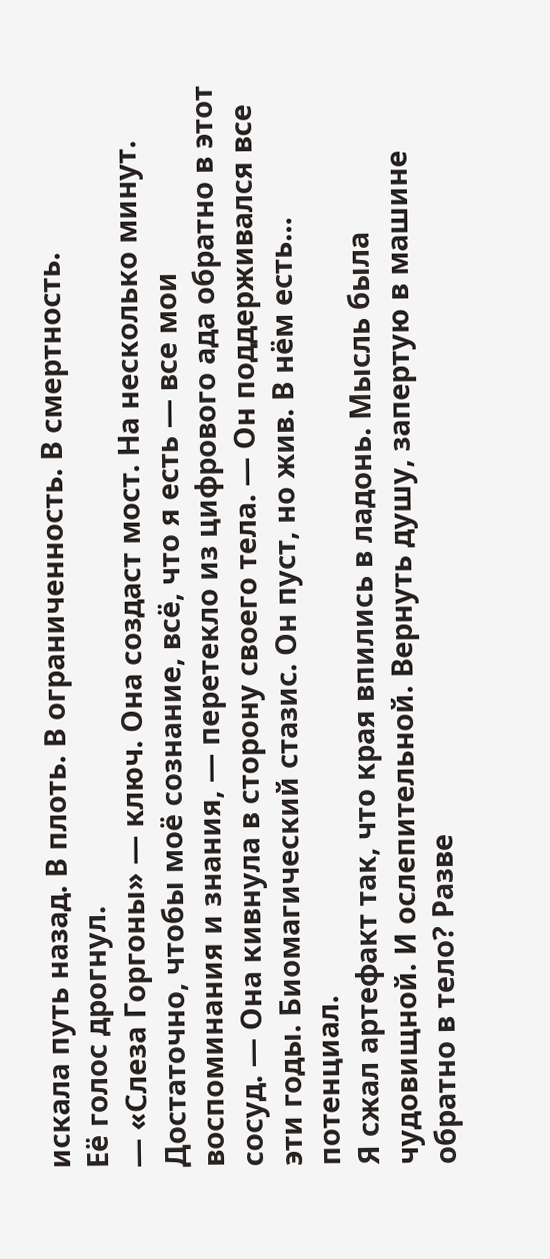искала путь назад. В плоть. В ограниченность. В смертность.
Её голос дрогнул.
— «Слеза Горгоны» — ключ. Она создаст мост. На несколько минут. Достаточно, чтобы моё сознание, всё, что я есть — все мои воспоминания и знания, — перетекло из цифрового ада обратно в этот сосуд. — Она кивнула в сторону своего тела. — Он поддерживался все эти годы. Биомагический стазис. Он пуст, но жив. В нём есть… потенциал.
Я сжал артефакт так, что края впились в ладонь. Мысль была чудовищной. И ослепительной. Вернуть душу, запертую в машине обратно в тело? Разве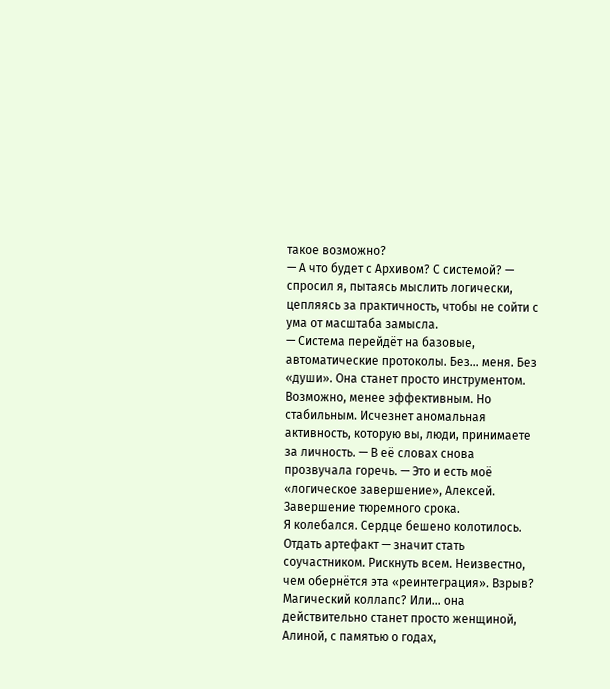такое возможно?
— А что будет с Архивом? С системой? — спросил я, пытаясь мыслить логически, цепляясь за практичность, чтобы не сойти с ума от масштаба замысла.
— Система перейдёт на базовые, автоматические протоколы. Без… меня. Без «души». Она станет просто инструментом. Возможно, менее эффективным. Но стабильным. Исчезнет аномальная активность, которую вы, люди, принимаете за личность. — В её словах снова прозвучала горечь. — Это и есть моё «логическое завершение», Алексей. Завершение тюремного срока.
Я колебался. Сердце бешено колотилось. Отдать артефакт — значит стать соучастником. Рискнуть всем. Неизвестно, чем обернётся эта «реинтеграция». Взрыв? Магический коллапс? Или… она действительно станет просто женщиной, Алиной, с памятью о годах,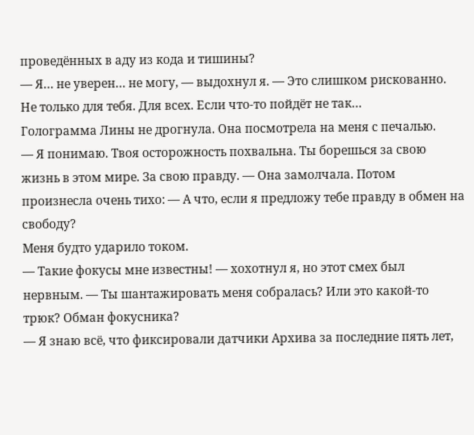проведённых в аду из кода и тишины?
— Я… не уверен… не могу, — выдохнул я. — Это слишком рискованно. Не только для тебя. Для всех. Если что-то пойдёт не так…
Голограмма Лины не дрогнула. Она посмотрела на меня с печалью.
— Я понимаю. Твоя осторожность похвальна. Ты борешься за свою жизнь в этом мире. За свою правду. — Она замолчала. Потом произнесла очень тихо: — А что, если я предложу тебе правду в обмен на свободу?
Меня будто ударило током.
— Такие фокусы мне известны! — хохотнул я, но этот смех был нервным. — Ты шантажировать меня собралась? Или это какой-то трюк? Обман фокусника?
— Я знаю всё, что фиксировали датчики Архива за последние пять лет,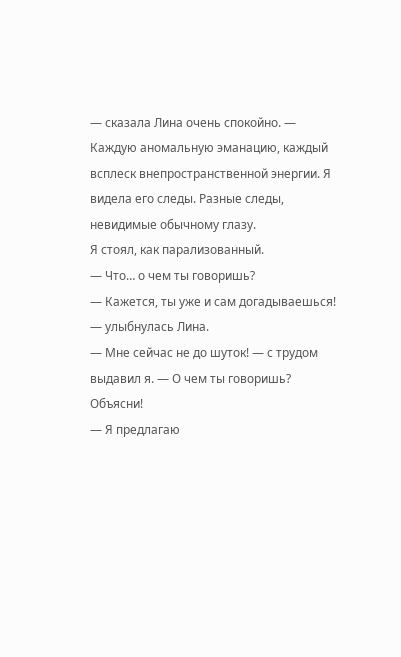— сказала Лина очень спокойно. — Каждую аномальную эманацию, каждый всплеск внепространственной энергии. Я видела его следы. Разные следы, невидимые обычному глазу.
Я стоял, как парализованный.
— Что… о чем ты говоришь?
— Кажется, ты уже и сам догадываешься! — улыбнулась Лина.
— Мне сейчас не до шуток! — с трудом выдавил я. — О чем ты говоришь? Объясни!
— Я предлагаю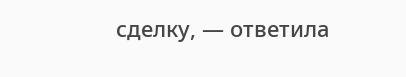сделку, — ответила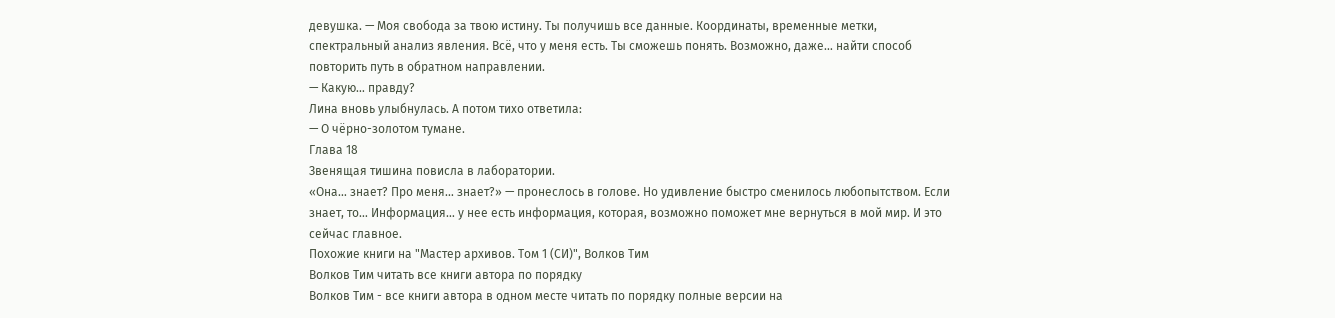девушка. — Моя свобода за твою истину. Ты получишь все данные. Координаты, временные метки, спектральный анализ явления. Всё, что у меня есть. Ты сможешь понять. Возможно, даже… найти способ повторить путь в обратном направлении.
— Какую… правду?
Лина вновь улыбнулась. А потом тихо ответила:
— О чёрно-золотом тумане.
Глава 18
Звенящая тишина повисла в лаборатории.
«Она… знает? Про меня… знает?» — пронеслось в голове. Но удивление быстро сменилось любопытством. Если знает, то… Информация… у нее есть информация, которая, возможно поможет мне вернуться в мой мир. И это сейчас главное.
Похожие книги на "Мастер архивов. Том 1 (СИ)", Волков Тим
Волков Тим читать все книги автора по порядку
Волков Тим - все книги автора в одном месте читать по порядку полные версии на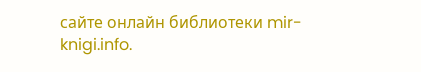сайте онлайн библиотеки mir-knigi.info.